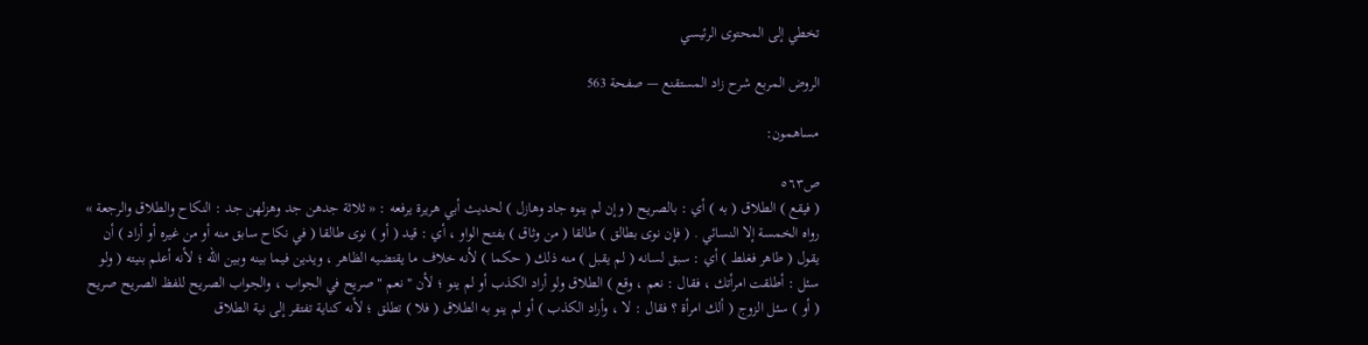تخطي إلى المحتوى الرئيسي

الروض المربع شرح زاد المستقنع — صفحة 563

مساهمون:

ص٥٦٣
( فيقع ) الطلاق ( به ) أي : بالصريح ( وإن لم ينوه جاد وهازل ) لحديث أبي هريرة يرفعه : « ثلاثة جدهن جد وهزلهن جد : النكاح والطلاق والرجعة » رواه الخمسة إلا النسائي . ( فإن نوى بطالق ) طالقا ( من وثاق ) بفتح الواو ، أي : قيد ( أو ) نوى طالقا ( في نكاح سابق منه أو من غيره أو أراد ) أن يقول ( طاهر فغلط ) أي : سبق لسانه ( لم يقبل ) منه ذلك ( حكما ) لأنه خلاف ما يقتضيه الظاهر ، ويدين فيما بينه وبين الله ؛ لأنه أعلم بنيته ( ولو سئل : أطلقت امرأتك ، فقال : نعم ، وقع ) الطلاق ولو أراد الكذب أو لم ينو ؛ لأن " نعم " صريح في الجواب ، والجواب الصريح للفظ الصريح صريح ( أو ) سئل الزوج ( ألك امرأة ؟ فقال : لا ، وأراد الكذب ) أو لم ينو به الطلاق ( فلا ) تطلق ؛ لأنه كناية تفتقر إلى نية الطلاق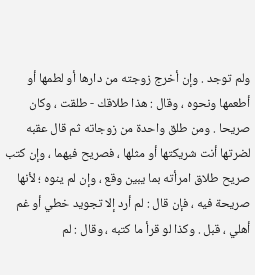ولم توجد . وإن أخرج زوجته من دارها أو لطمها أو أطعمها ونحوه ، وقال : هذا طلاقك - طلقت ، وكان صريحا . ومن طلق واحدة من زوجاته ثم قال عقبه لضرتها أنت شريكتها أو مثلها ، فصريح فيهما ، وإن كتب صريح طلاق امرأته بما يبين وقع ، وإن لم ينوه ؛ لأنها صريحة فيه ، فإن قال : لم أرد إلا تجويد خطي أو غم أهلي ، قبل . وكذا لو قرأ ما كتبه ، وقال : لم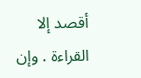أقصد إلا القراءة . وإن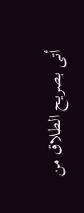أتى بصريح الطلاق من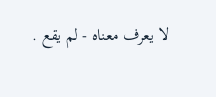لا يعرف معناه - لم يقع .